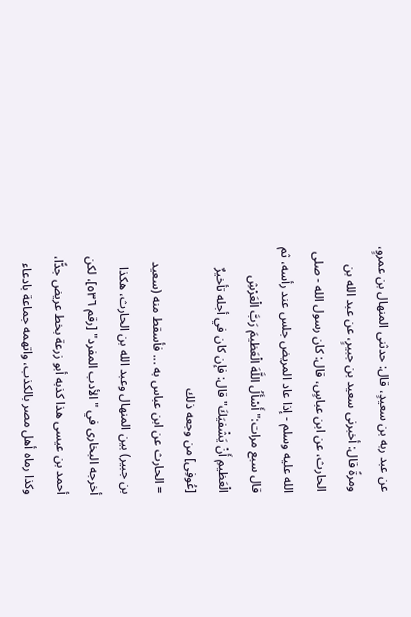عن عبد ربه بن سعيدٍ، قال: حدثنى المنهال بن عمروٍ، ومرةً قال: أخبرنى سعيد بن جبيرٍ، عن عبد الله بن الحارث، عن ابن عباسٍ، قال: كان رسول الله - صلى الله عليه وسلم - إذا عاد المريض جلس عند رأسه، ثم قال سبع مرات:"أَسْأَلُ اللَّهَ الْعَظيمَ رَبَّ الْعَرْشِ الْعَظيمِ أَنْ يَشْفيَكَ" قال: فإن كان في أجله تأخيرٌ [عُوفِى] من وجعه ذلك
= الحارث عن ابن عباس به ... فأسقط منه (سعيد بن جبير) بين المنهال وعبد الله بن الحارث، هكذا أخرجه البخارى في "الأدب المفرد" [رقم ٥٣٦]، لكن أحمد بن عيسى هذا كذبه أبو زرعة بخط عريض جدًّا، وكذا رماه أهل مصر بالكذب، واتهمه جماعة بادعاء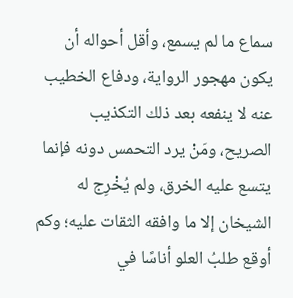سماع ما لم يسمع، وأقل أحواله أن يكون مهجور الرواية، ودفاع الخطيب عنه لا ينفعه بعد ذلك التكذيب الصريح، ومَنْ يرد التحمس دونه فإنما يتسع عليه الخرق، ولم يُخْرِج له الشيخان إلا ما وافقه الثقات عليه؛ وكم أوقع طلبُ العلو أناسًا في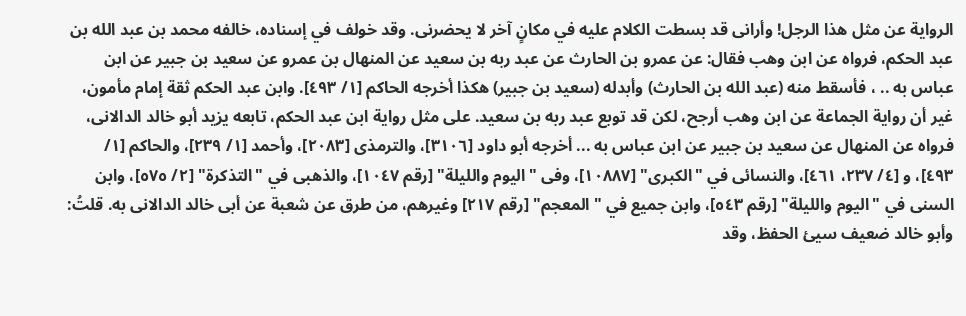الرواية عن مثل هذا الرجل! وأرانى قد بسطت الكلام عليه في مكانٍ آخر لا يحضرنى. وقد خولف في إسناده، خالفه محمد بن عبد الله بن عبد الحكم، فرواه عن ابن وهب فقال: عن عمرو بن الحارث عن عبد ربه بن سعيد عن المنهال بن عمرو عن سعيد بن جبير عن ابن عباس به .. ، فأسقط منه (عبد الله بن الحارث) وأبدله (سعيد بن جبير) هكذا أخرجه الحاكم [١/ ٤٩٣]. وابن عبد الحكم ثقة إمام مأمون، غير أن رواية الجماعة عن ابن وهب أرجح، لكن قد توبع عبد ربه بن سعيد. على مثل رواية ابن عبد الحكم، تابعه يزيد أبو خالد الدالانى، فرواه عن المنهال عن سعيد بن جبير عن ابن عباس به ... أخرجه أبو داود [٣١٠٦]، والترمذى [٢٠٨٣]، وأحمد [١/ ٢٣٩]، والحاكم [١/ ٤٩٣]، و [٤/ ٢٣٧، ٤٦١]، والنسائى في "الكبرى" [١٠٨٨٧]، وفى "اليوم والليلة" [رقم ١٠٤٧]، والذهبى في "التذكرة" [٢/ ٥٧٥]، وابن السنى في "اليوم والليلة" [رقم ٥٤٣]، وابن جميع في "المعجم" [رقم ٢١٧] وغيرهم، من طرق عن شعبة عن أبى خالد الدالانى به. قلتُ: وأبو خالد ضعيف سيئ الحفظ، وقد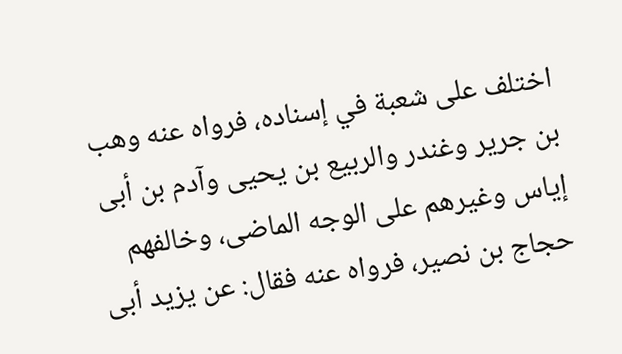اختلف على شعبة في إسناده، فرواه عنه وهب بن جرير وغندر والربيع بن يحيى وآدم بن أبى إياس وغيرهم على الوجه الماضى، وخالفهم حجاج بن نصير، فرواه عنه فقال: عن يزيد أبى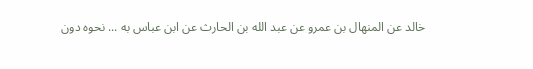خالد عن المنهال بن عمرو عن عبد الله بن الحارث عن ابن عباس به ... نحوه دون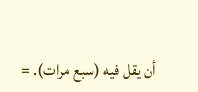أن يقل فيه (سبع مرات). =